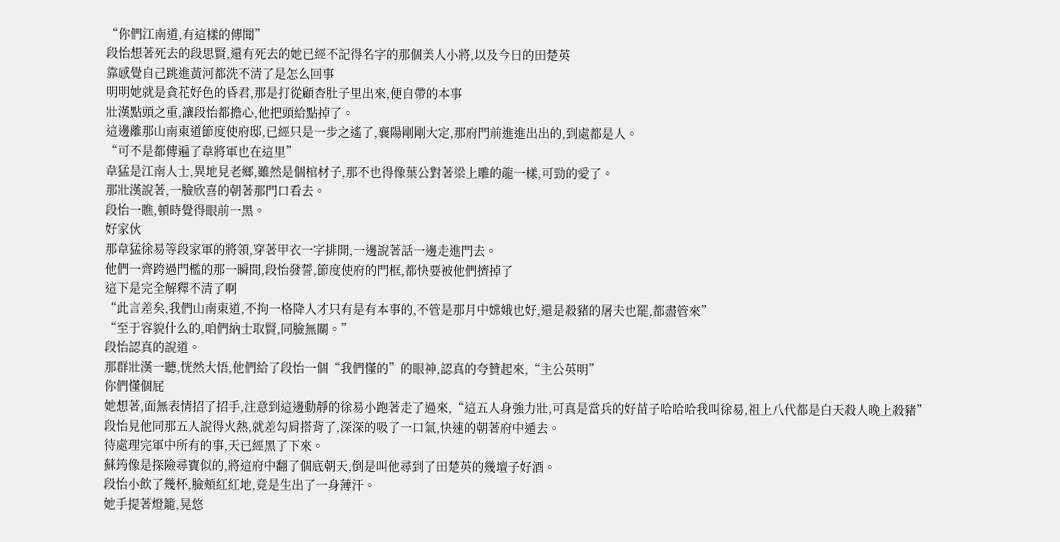“你們江南道,有這樣的傳聞”
段怡想著死去的段思賢,還有死去的她已經不記得名字的那個美人小將,以及今日的田楚英
靠感覺自己跳進黃河都洗不清了是怎么回事
明明她就是貪花好色的昏君,那是打從顧杏肚子里出來,便自帶的本事
壯漢點頭之重,讓段怡都擔心,他把頭給點掉了。
這邊離那山南東道節度使府邸,已經只是一步之遙了,襄陽剛剛大定,那府門前進進出出的,到處都是人。
“可不是都傳遍了韋將軍也在這里”
韋猛是江南人士,異地見老鄉,雖然是個棺材子,那不也得像葉公對著梁上雕的龍一樣,可勁的愛了。
那壯漢說著,一臉欣喜的朝著那門口看去。
段怡一瞧,頓時覺得眼前一黑。
好家伙
那韋猛徐易等段家軍的將領,穿著甲衣一字排開,一邊說著話一邊走進門去。
他們一齊跨過門檻的那一瞬間,段怡發誓,節度使府的門框,都快要被他們擠掉了
這下是完全解釋不清了啊
“此言差矣,我們山南東道,不拘一格降人才只有是有本事的,不管是那月中嫦娥也好,還是殺豬的屠夫也罷,都盡管來”
“至于容貌什么的,咱們納士取賢,同臉無關。”
段怡認真的說道。
那群壯漢一聽,恍然大悟,他們給了段怡一個“我們懂的”的眼神,認真的夸贊起來,“主公英明”
你們懂個屁
她想著,面無表情招了招手,注意到這邊動靜的徐易小跑著走了過來,“這五人身強力壯,可真是當兵的好苗子哈哈哈我叫徐易,祖上八代都是白天殺人晚上殺豬”
段怡見他同那五人說得火熱,就差勾肩搭背了,深深的吸了一口氣,快速的朝著府中遁去。
待處理完軍中所有的事,天已經黑了下來。
蘇筠像是探險尋寶似的,將這府中翻了個底朝天,倒是叫他尋到了田楚英的幾壇子好酒。
段怡小飲了幾杯,臉頰紅紅地,竟是生出了一身薄汗。
她手提著燈籠,晃悠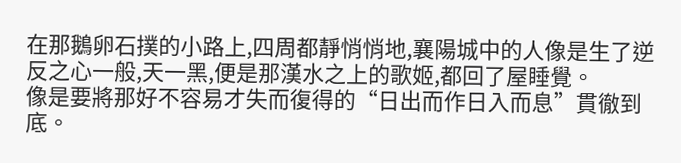在那鵝卵石撲的小路上,四周都靜悄悄地,襄陽城中的人像是生了逆反之心一般,天一黑,便是那漢水之上的歌姬,都回了屋睡覺。
像是要將那好不容易才失而復得的“日出而作日入而息”貫徹到底。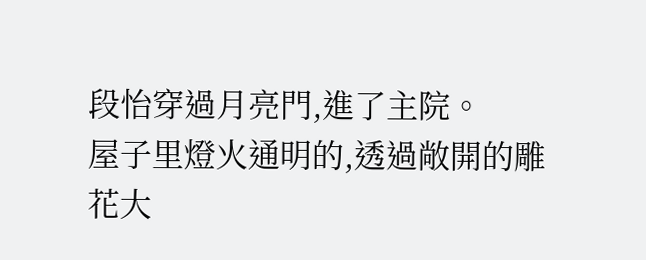段怡穿過月亮門,進了主院。
屋子里燈火通明的,透過敞開的雕花大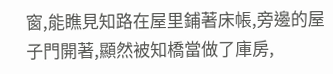窗,能瞧見知路在屋里鋪著床帳,旁邊的屋子門開著,顯然被知橋當做了庫房,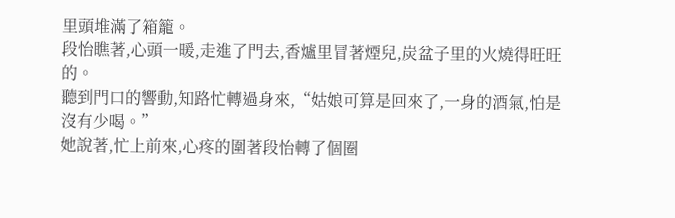里頭堆滿了箱籠。
段怡瞧著,心頭一暖,走進了門去,香爐里冒著煙兒,炭盆子里的火燒得旺旺的。
聽到門口的響動,知路忙轉過身來,“姑娘可算是回來了,一身的酒氣,怕是沒有少喝。”
她說著,忙上前來,心疼的圍著段怡轉了個圈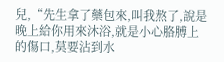兒,“先生拿了藥包來,叫我熬了,說是晚上給你用來沐浴,就是小心胳膊上的傷口,莫要沾到水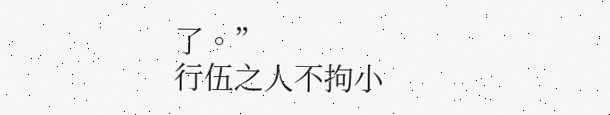了。”
行伍之人不拘小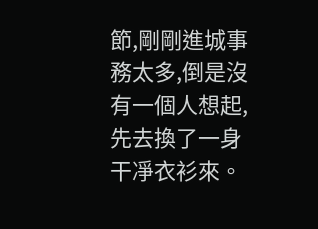節,剛剛進城事務太多,倒是沒有一個人想起,先去換了一身干凈衣衫來。